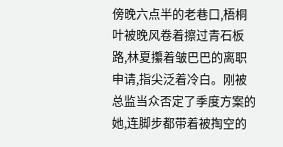傍晚六点半的老巷口,梧桐叶被晚风卷着擦过青石板路,林夏攥着皱巴巴的离职申请,指尖泛着冷白。刚被总监当众否定了季度方案的她,连脚步都带着被掏空的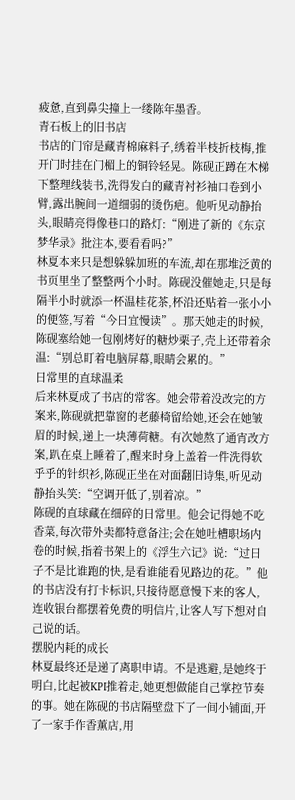疲惫,直到鼻尖撞上一缕陈年墨香。
青石板上的旧书店
书店的门帘是藏青棉麻料子,绣着半枝折枝梅,推开门时挂在门楣上的铜铃轻晃。陈砚正蹲在木梯下整理线装书,洗得发白的藏青衬衫袖口卷到小臂,露出腕间一道细弱的烫伤疤。他听见动静抬头,眼睛亮得像巷口的路灯:“刚进了新的《东京梦华录》批注本,要看看吗?”
林夏本来只是想躲躲加班的车流,却在那堆泛黄的书页里坐了整整两个小时。陈砚没催她走,只是每隔半小时就添一杯温桂花茶,杯沿还贴着一张小小的便签,写着“今日宜慢读”。那天她走的时候,陈砚塞给她一包刚烤好的糖炒栗子,壳上还带着余温:“别总盯着电脑屏幕,眼睛会累的。”
日常里的直球温柔
后来林夏成了书店的常客。她会带着没改完的方案来,陈砚就把靠窗的老藤椅留给她,还会在她皱眉的时候,递上一块薄荷糖。有次她熬了通宵改方案,趴在桌上睡着了,醒来时身上盖着一件洗得软乎乎的针织衫,陈砚正坐在对面翻旧诗集,听见动静抬头笑:“空调开低了,别着凉。”
陈砚的直球藏在细碎的日常里。他会记得她不吃香菜,每次带外卖都特意备注;会在她吐槽职场内卷的时候,指着书架上的《浮生六记》说:“过日子不是比谁跑的快,是看谁能看见路边的花。”他的书店没有打卡标识,只接待愿意慢下来的客人,连收银台都摆着免费的明信片,让客人写下想对自己说的话。
摆脱内耗的成长
林夏最终还是递了离职申请。不是逃避,是她终于明白,比起被KPI推着走,她更想做能自己掌控节奏的事。她在陈砚的书店隔壁盘下了一间小铺面,开了一家手作香薰店,用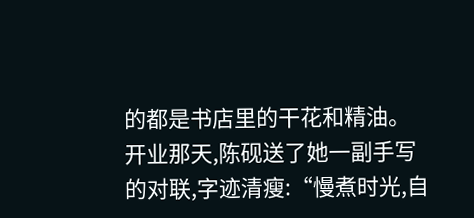的都是书店里的干花和精油。开业那天,陈砚送了她一副手写的对联,字迹清瘦:“慢煮时光,自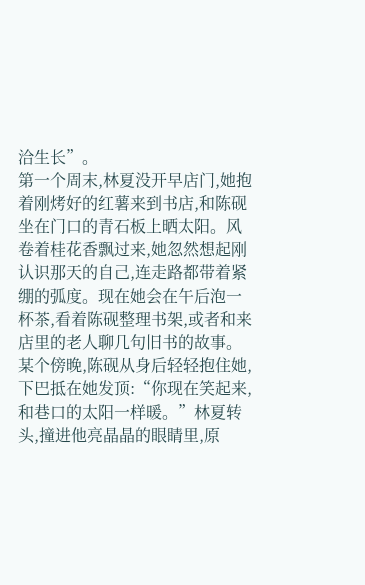洽生长”。
第一个周末,林夏没开早店门,她抱着刚烤好的红薯来到书店,和陈砚坐在门口的青石板上晒太阳。风卷着桂花香飘过来,她忽然想起刚认识那天的自己,连走路都带着紧绷的弧度。现在她会在午后泡一杯茶,看着陈砚整理书架,或者和来店里的老人聊几句旧书的故事。
某个傍晚,陈砚从身后轻轻抱住她,下巴抵在她发顶:“你现在笑起来,和巷口的太阳一样暖。”林夏转头,撞进他亮晶晶的眼睛里,原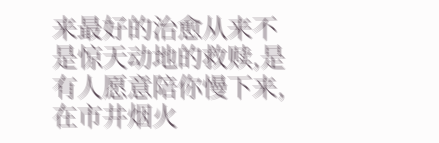来最好的治愈从来不是惊天动地的救赎,是有人愿意陪你慢下来,在市井烟火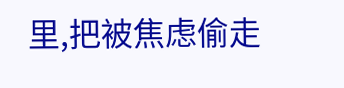里,把被焦虑偷走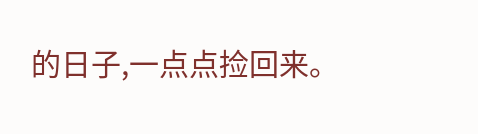的日子,一点点捡回来。